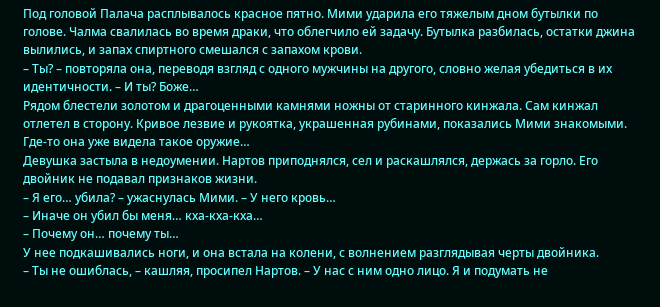Под головой Палача расплывалось красное пятно. Мими ударила его тяжелым дном бутылки по голове. Чалма свалилась во время драки, что облегчило ей задачу. Бутылка разбилась, остатки джина вылились, и запах спиртного смешался с запахом крови.
– Ты? – повторяла она, переводя взгляд с одного мужчины на другого, словно желая убедиться в их идентичности. – И ты? Боже…
Рядом блестели золотом и драгоценными камнями ножны от старинного кинжала. Сам кинжал отлетел в сторону. Кривое лезвие и рукоятка, украшенная рубинами, показались Мими знакомыми. Где-то она уже видела такое оружие…
Девушка застыла в недоумении. Нартов приподнялся, сел и раскашлялся, держась за горло. Его двойник не подавал признаков жизни.
– Я его… убила? – ужаснулась Мими. – У него кровь…
– Иначе он убил бы меня… кха-кха-кха…
– Почему он… почему ты…
У нее подкашивались ноги, и она встала на колени, с волнением разглядывая черты двойника.
– Ты не ошиблась, – кашляя, просипел Нартов. – У нас с ним одно лицо. Я и подумать не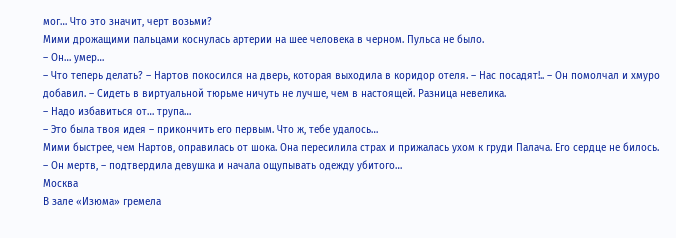мог… Что это значит, черт возьми?
Мими дрожащими пальцами коснулась артерии на шее человека в черном. Пульса не было.
– Он… умер…
– Что теперь делать? – Нартов покосился на дверь, которая выходила в коридор отеля. – Нас посадят!.. – Он помолчал и хмуро добавил. – Сидеть в виртуальной тюрьме ничуть не лучше, чем в настоящей. Разница невелика.
– Надо избавиться от… трупа…
– Это была твоя идея – прикончить его первым. Что ж, тебе удалось…
Мими быстрее, чем Нартов, оправилась от шока. Она пересилила страх и прижалась ухом к груди Палача. Его сердце не билось.
– Он мертв, – подтвердила девушка и начала ощупывать одежду убитого…
Москва
В зале «Изюма» гремела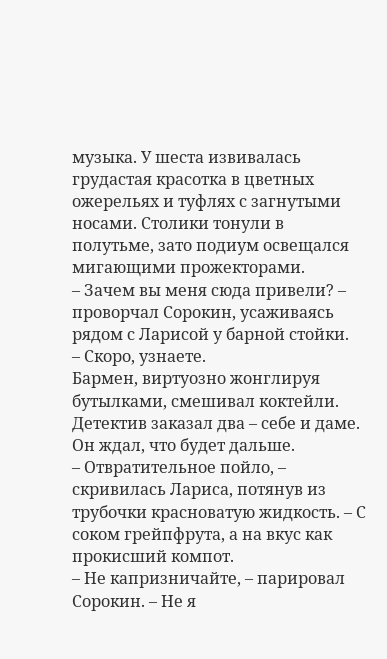музыка. У шеста извивалась грудастая красотка в цветных ожерельях и туфлях с загнутыми носами. Столики тонули в полутьме, зато подиум освещался мигающими прожекторами.
– Зачем вы меня сюда привели? – проворчал Сорокин, усаживаясь рядом с Ларисой у барной стойки.
– Скоро, узнаете.
Бармен, виртуозно жонглируя бутылками, смешивал коктейли. Детектив заказал два – себе и даме. Он ждал, что будет дальше.
– Отвратительное пойло, – скривилась Лариса, потянув из трубочки красноватую жидкость. – С соком грейпфрута, а на вкус как прокисший компот.
– Не капризничайте, – парировал Сорокин. – Не я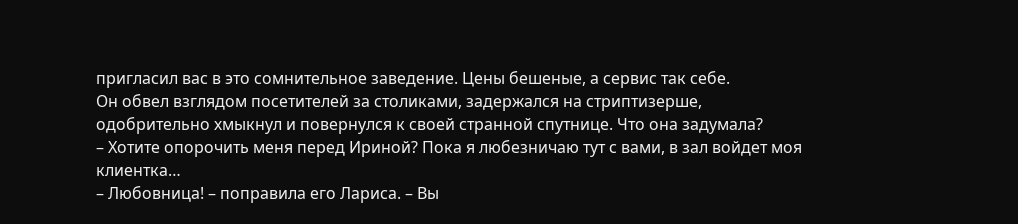пригласил вас в это сомнительное заведение. Цены бешеные, а сервис так себе.
Он обвел взглядом посетителей за столиками, задержался на стриптизерше, одобрительно хмыкнул и повернулся к своей странной спутнице. Что она задумала?
– Хотите опорочить меня перед Ириной? Пока я любезничаю тут с вами, в зал войдет моя клиентка…
– Любовница! – поправила его Лариса. – Вы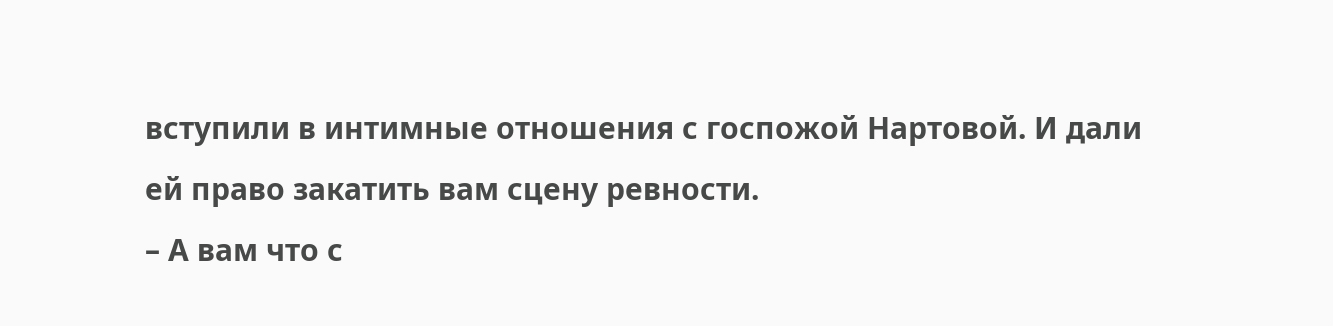вступили в интимные отношения с госпожой Нартовой. И дали ей право закатить вам сцену ревности.
– А вам что с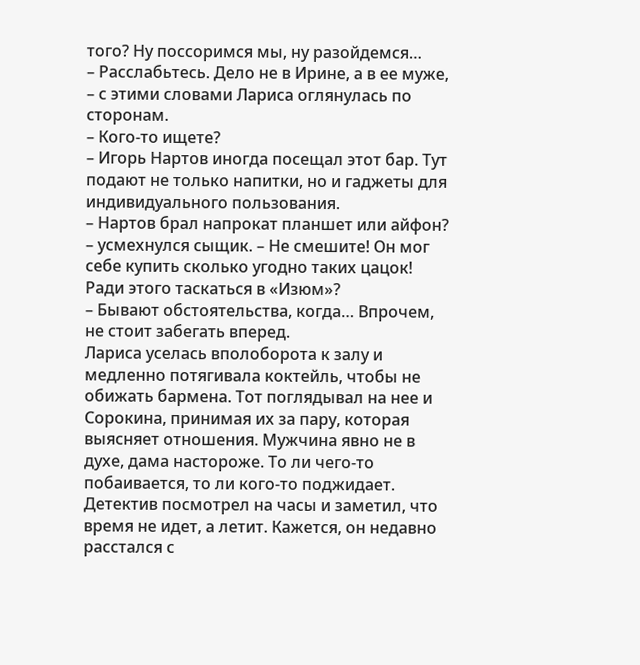того? Ну поссоримся мы, ну разойдемся…
– Расслабьтесь. Дело не в Ирине, а в ее муже, – с этими словами Лариса оглянулась по сторонам.
– Кого-то ищете?
– Игорь Нартов иногда посещал этот бар. Тут подают не только напитки, но и гаджеты для индивидуального пользования.
– Нартов брал напрокат планшет или айфон? – усмехнулся сыщик. – Не смешите! Он мог себе купить сколько угодно таких цацок! Ради этого таскаться в «Изюм»?
– Бывают обстоятельства, когда… Впрочем, не стоит забегать вперед.
Лариса уселась вполоборота к залу и медленно потягивала коктейль, чтобы не обижать бармена. Тот поглядывал на нее и Сорокина, принимая их за пару, которая выясняет отношения. Мужчина явно не в духе, дама настороже. То ли чего-то побаивается, то ли кого-то поджидает.
Детектив посмотрел на часы и заметил, что время не идет, а летит. Кажется, он недавно расстался с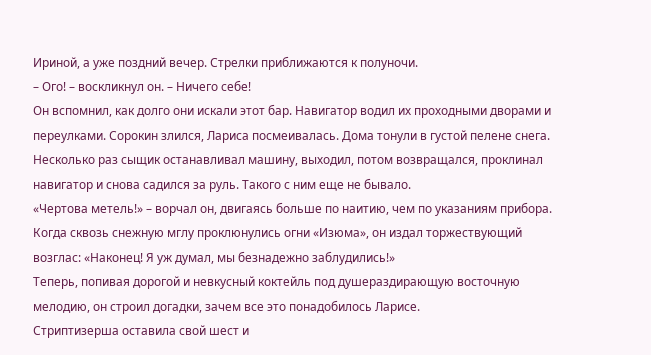Ириной, а уже поздний вечер. Стрелки приближаются к полуночи.
– Ого! – воскликнул он. – Ничего себе!
Он вспомнил, как долго они искали этот бар. Навигатор водил их проходными дворами и переулками. Сорокин злился, Лариса посмеивалась. Дома тонули в густой пелене снега. Несколько раз сыщик останавливал машину, выходил, потом возвращался, проклинал навигатор и снова садился за руль. Такого с ним еще не бывало.
«Чертова метель!» – ворчал он, двигаясь больше по наитию, чем по указаниям прибора. Когда сквозь снежную мглу проклюнулись огни «Изюма», он издал торжествующий возглас: «Наконец! Я уж думал, мы безнадежно заблудились!»
Теперь, попивая дорогой и невкусный коктейль под душераздирающую восточную мелодию, он строил догадки, зачем все это понадобилось Ларисе.
Стриптизерша оставила свой шест и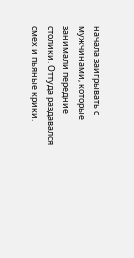начала заигрывать с мужчинами, которые занимали передние столики. Оттуда раздавался смех и пьяные крики.